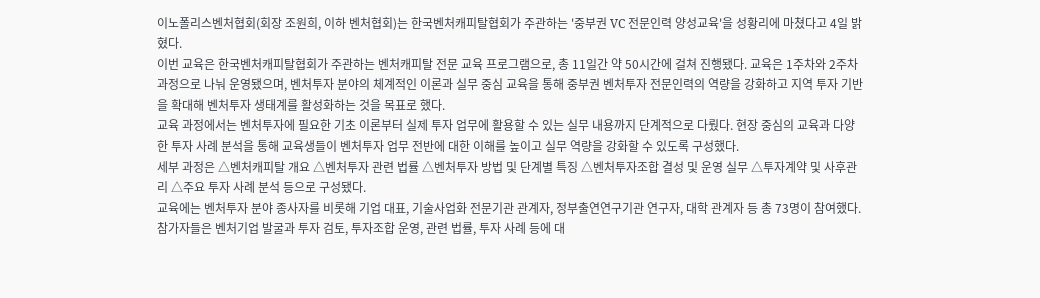이노폴리스벤처협회(회장 조원희, 이하 벤처협회)는 한국벤처캐피탈협회가 주관하는 '중부권 VC 전문인력 양성교육'을 성황리에 마쳤다고 4일 밝혔다.
이번 교육은 한국벤처캐피탈협회가 주관하는 벤처캐피탈 전문 교육 프로그램으로, 총 11일간 약 50시간에 걸쳐 진행됐다. 교육은 1주차와 2주차 과정으로 나눠 운영됐으며, 벤처투자 분야의 체계적인 이론과 실무 중심 교육을 통해 중부권 벤처투자 전문인력의 역량을 강화하고 지역 투자 기반을 확대해 벤처투자 생태계를 활성화하는 것을 목표로 했다.
교육 과정에서는 벤처투자에 필요한 기초 이론부터 실제 투자 업무에 활용할 수 있는 실무 내용까지 단계적으로 다뤘다. 현장 중심의 교육과 다양한 투자 사례 분석을 통해 교육생들이 벤처투자 업무 전반에 대한 이해를 높이고 실무 역량을 강화할 수 있도록 구성했다.
세부 과정은 △벤처캐피탈 개요 △벤처투자 관련 법률 △벤처투자 방법 및 단계별 특징 △벤처투자조합 결성 및 운영 실무 △투자계약 및 사후관리 △주요 투자 사례 분석 등으로 구성됐다.
교육에는 벤처투자 분야 종사자를 비롯해 기업 대표, 기술사업화 전문기관 관계자, 정부출연연구기관 연구자, 대학 관계자 등 총 73명이 참여했다. 참가자들은 벤처기업 발굴과 투자 검토, 투자조합 운영, 관련 법률, 투자 사례 등에 대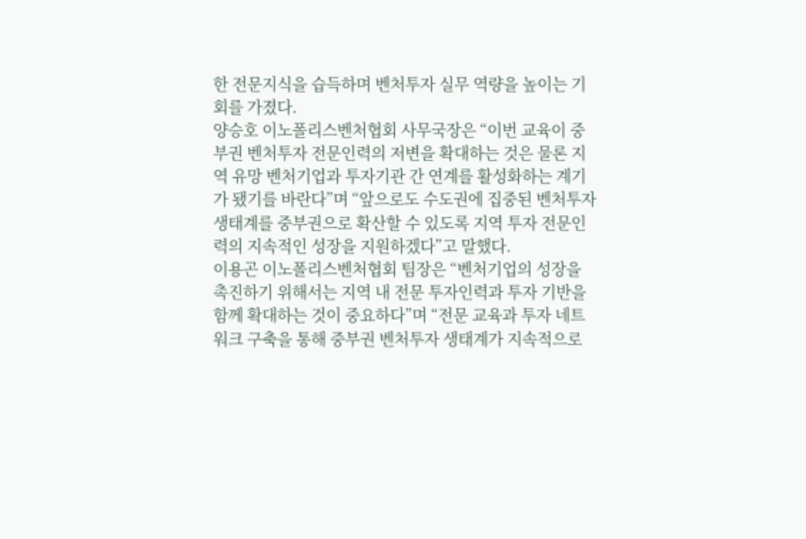한 전문지식을 습득하며 벤처투자 실무 역량을 높이는 기회를 가졌다.
양승호 이노폴리스벤처협회 사무국장은 “이번 교육이 중부권 벤처투자 전문인력의 저변을 확대하는 것은 물론 지역 유망 벤처기업과 투자기관 간 연계를 활성화하는 계기가 됐기를 바란다”며 “앞으로도 수도권에 집중된 벤처투자 생태계를 중부권으로 확산할 수 있도록 지역 투자 전문인력의 지속적인 성장을 지원하겠다”고 말했다.
이용곤 이노폴리스벤처협회 팀장은 “벤처기업의 성장을 촉진하기 위해서는 지역 내 전문 투자인력과 투자 기반을 함께 확대하는 것이 중요하다”며 “전문 교육과 투자 네트워크 구축을 통해 중부권 벤처투자 생태계가 지속적으로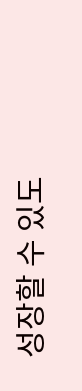성장할 수 있도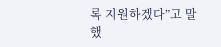록 지원하겠다”고 말했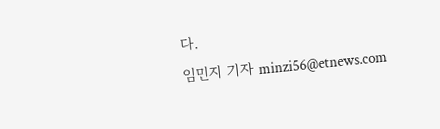다.
임민지 기자 minzi56@etnews.com